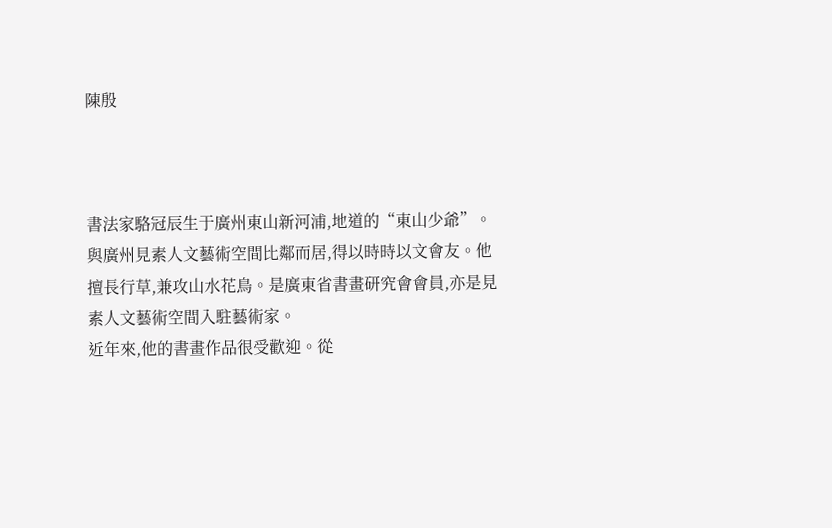陳殷



書法家駱冠辰生于廣州東山新河浦,地道的“東山少爺”。
與廣州見素人文藝術空間比鄰而居,得以時時以文會友。他擅長行草,兼攻山水花鳥。是廣東省書畫研究會會員,亦是見素人文藝術空間入駐藝術家。
近年來,他的書畫作品很受歡迎。從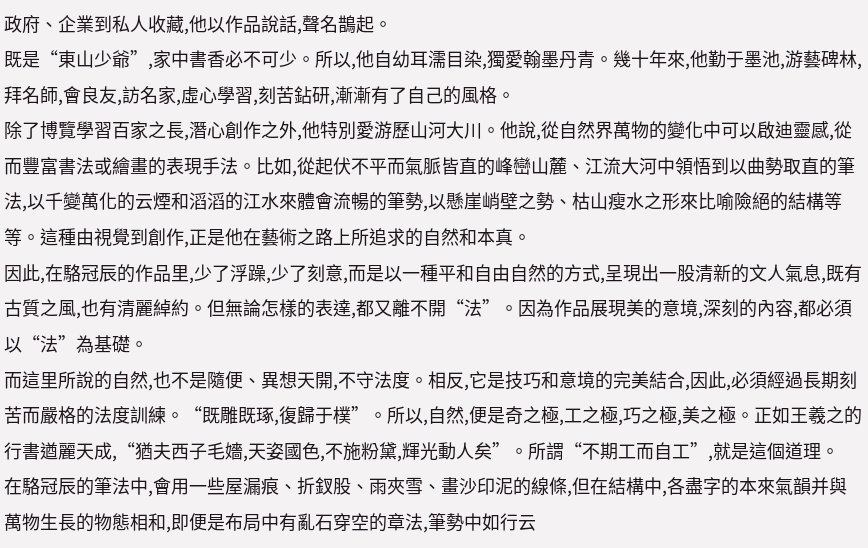政府、企業到私人收藏,他以作品說話,聲名鵲起。
既是“東山少爺”,家中書香必不可少。所以,他自幼耳濡目染,獨愛翰墨丹青。幾十年來,他勤于墨池,游藝碑林,拜名師,會良友,訪名家,虛心學習,刻苦鉆研,漸漸有了自己的風格。
除了博覽學習百家之長,潛心創作之外,他特別愛游歷山河大川。他說,從自然界萬物的變化中可以啟迪靈感,從而豐富書法或繪畫的表現手法。比如,從起伏不平而氣脈皆直的峰巒山麓、江流大河中領悟到以曲勢取直的筆法,以千變萬化的云煙和滔滔的江水來體會流暢的筆勢,以懸崖峭壁之勢、枯山瘦水之形來比喻險絕的結構等等。這種由視覺到創作,正是他在藝術之路上所追求的自然和本真。
因此,在駱冠辰的作品里,少了浮躁,少了刻意,而是以一種平和自由自然的方式,呈現出一股清新的文人氣息,既有古質之風,也有清麗綽約。但無論怎樣的表達,都又離不開“法”。因為作品展現美的意境,深刻的內容,都必須以“法”為基礎。
而這里所說的自然,也不是隨便、異想天開,不守法度。相反,它是技巧和意境的完美結合,因此,必須經過長期刻苦而嚴格的法度訓練。“既雕既琢,復歸于樸”。所以,自然,便是奇之極,工之極,巧之極,美之極。正如王羲之的行書遒麗天成,“猶夫西子毛嬙,天姿國色,不施粉黛,輝光動人矣”。所謂“不期工而自工”,就是這個道理。
在駱冠辰的筆法中,會用一些屋漏痕、折釵股、雨夾雪、畫沙印泥的線條,但在結構中,各盡字的本來氣韻并與萬物生長的物態相和,即便是布局中有亂石穿空的章法,筆勢中如行云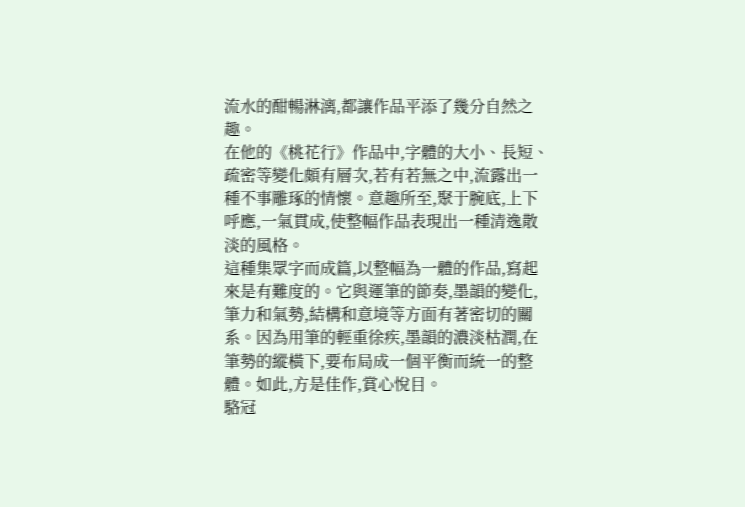流水的酣暢淋漓,都讓作品平添了幾分自然之趣。
在他的《桃花行》作品中,字體的大小、長短、疏密等變化頗有層次,若有若無之中,流露出一種不事雕琢的情懷。意趣所至,聚于腕底,上下呼應,一氣貫成,使整幅作品表現出一種清逸散淡的風格。
這種集眾字而成篇,以整幅為一體的作品,寫起來是有難度的。它與運筆的節奏,墨韻的變化,筆力和氣勢,結構和意境等方面有著密切的關系。因為用筆的輕重徐疾,墨韻的濃淡枯潤,在筆勢的縱橫下,要布局成一個平衡而統一的整體。如此,方是佳作,賞心悅目。
駱冠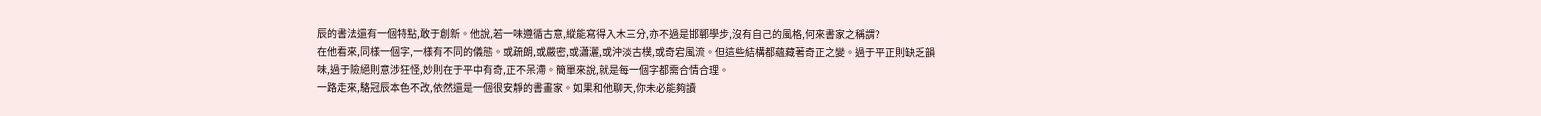辰的書法還有一個特點,敢于創新。他說,若一味遵循古意,縱能寫得入木三分,亦不過是邯鄲學步,沒有自己的風格,何來書家之稱謂?
在他看來,同樣一個字,一樣有不同的儀態。或疏朗,或嚴密,或瀟灑,或沖淡古樸,或奇宕風流。但這些結構都蘊藏著奇正之變。過于平正則缺乏韻味,過于險絕則意涉狂怪,妙則在于平中有奇,正不呆滯。簡單來說,就是每一個字都需合情合理。
一路走來,駱冠辰本色不改,依然還是一個很安靜的書畫家。如果和他聊天,你未必能夠讀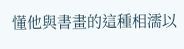懂他與書畫的這種相濡以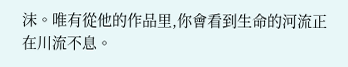沫。唯有從他的作品里,你會看到生命的河流正在川流不息。